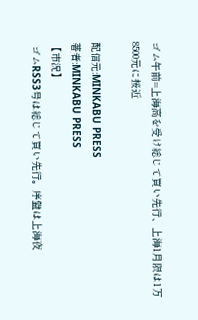ゴム午前=上海高を受け総じて買い先行、上海1月限は1万8500元に接近

配信元:MINKABU PRESS
著者:MINKABU PRESS
【市況】
 ゴムRSS3号は総じて買い先行。序盤は上海夜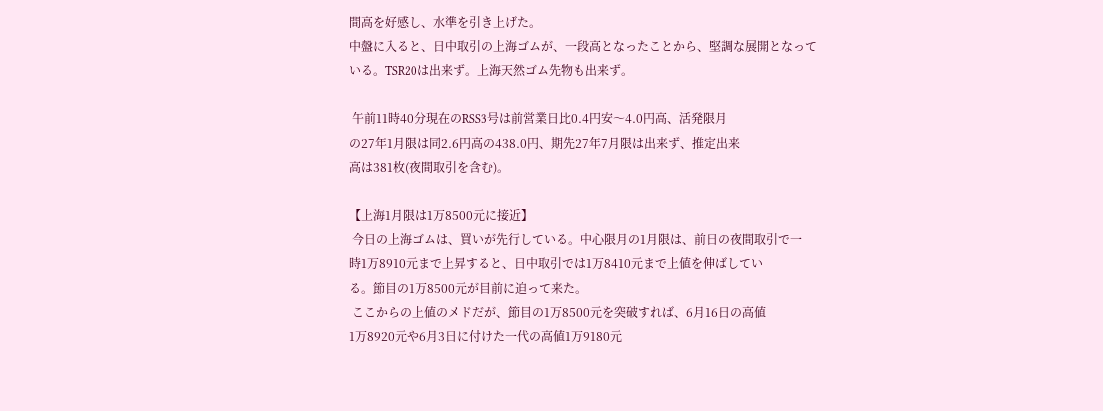間高を好感し、水準を引き上げた。
中盤に入ると、日中取引の上海ゴムが、一段高となったことから、堅調な展開となって
いる。TSR20は出来ず。上海天然ゴム先物も出来ず。

 午前11時40分現在のRSS3号は前営業日比0.4円安〜4.0円高、活発限月
の27年1月限は同2.6円高の438.0円、期先27年7月限は出来ず、推定出来
高は381枚(夜間取引を含む)。

【上海1月限は1万8500元に接近】
 今日の上海ゴムは、買いが先行している。中心限月の1月限は、前日の夜間取引で一
時1万8910元まで上昇すると、日中取引では1万8410元まで上値を伸ばしてい
る。節目の1万8500元が目前に迫って来た。
 ここからの上値のメドだが、節目の1万8500元を突破すれば、6月16日の高値
1万8920元や6月3日に付けた一代の高値1万9180元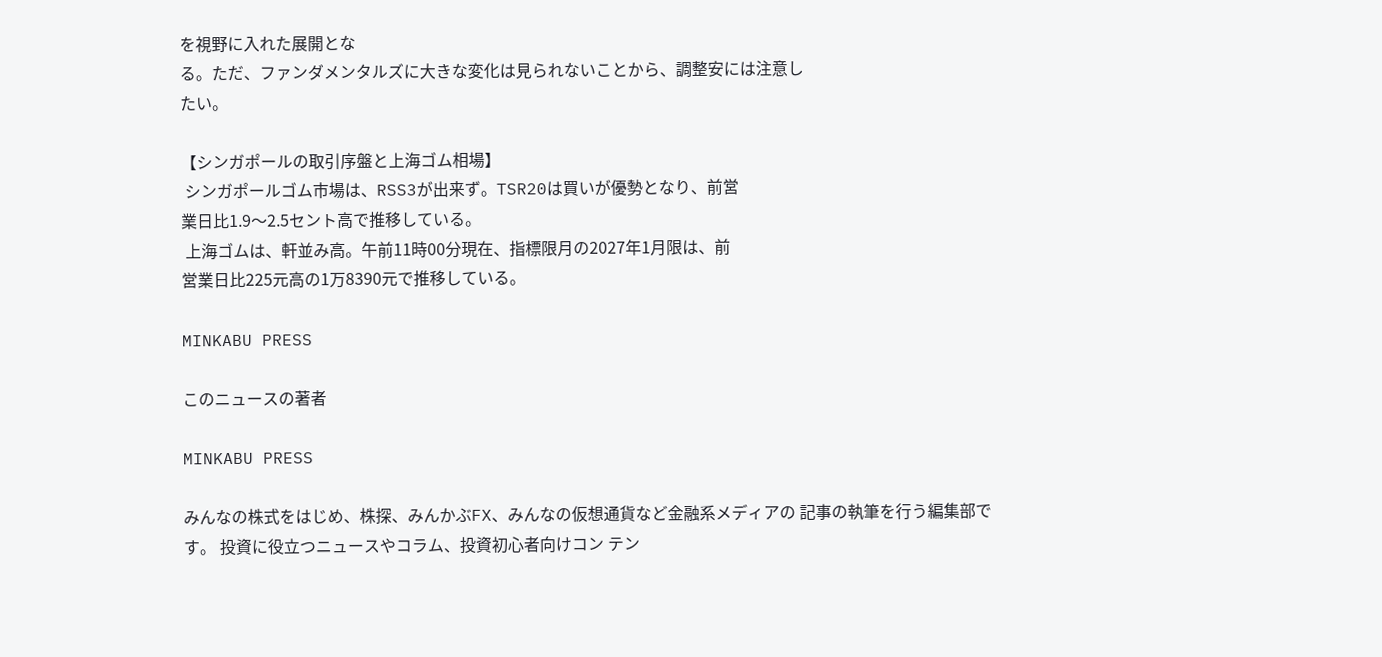を視野に入れた展開とな
る。ただ、ファンダメンタルズに大きな変化は見られないことから、調整安には注意し
たい。

【シンガポールの取引序盤と上海ゴム相場】
 シンガポールゴム市場は、RSS3が出来ず。TSR20は買いが優勢となり、前営
業日比1.9〜2.5セント高で推移している。
 上海ゴムは、軒並み高。午前11時00分現在、指標限月の2027年1月限は、前
営業日比225元高の1万8390元で推移している。

MINKABU PRESS

このニュースの著者

MINKABU PRESS

みんなの株式をはじめ、株探、みんかぶFX、みんなの仮想通貨など金融系メディアの 記事の執筆を行う編集部です。 投資に役立つニュースやコラム、投資初心者向けコン テン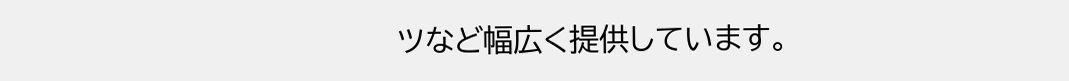ツなど幅広く提供しています。